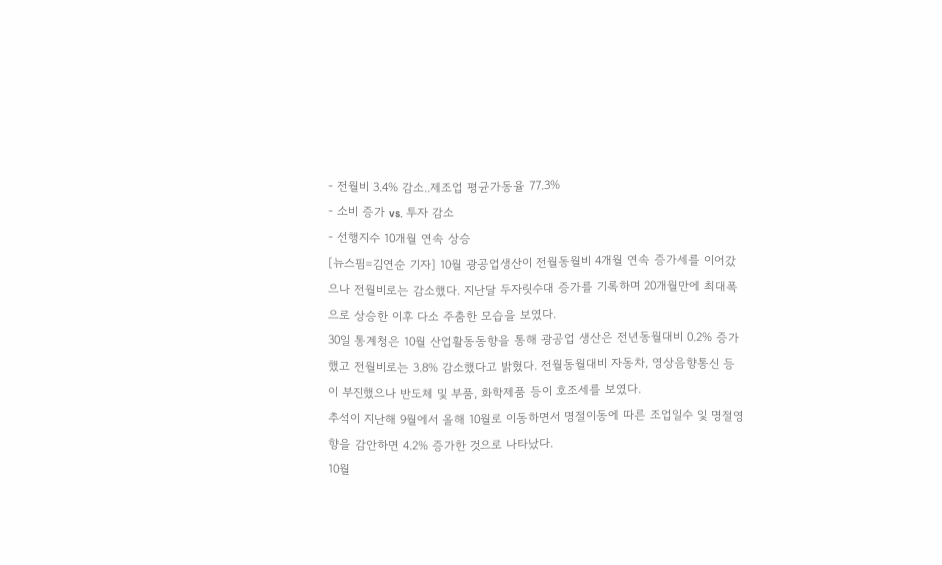- 전월비 3.4% 감소..제조업 평균가동율 77.3%
- 소비 증가 vs. 투자 감소
- 선행지수 10개월 연속 상승
[뉴스핌=김연순 기자] 10월 광공업생산이 전월동월비 4개월 연속 증가세를 이어갔으나 전월비로는 감소했다. 지난달 두자릿수대 증가를 기록하며 20개월만에 최대폭으로 상승한 이후 다소 주춤한 모습을 보였다.
30일 통계청은 10월 산업활동동향을 통해 광공업 생산은 전년동월대비 0.2% 증가했고 전월비로는 3.8% 감소했다고 밝혔다. 전월동월대비 자동차, 영상음향통신 등이 부진했으나 반도체 및 부품, 화학제품 등이 호조세를 보였다.
추석이 지난해 9월에서 올해 10월로 이동하면서 명절이동에 따른 조업일수 잋 명절영향을 감안하면 4.2% 증가한 것으로 나타났다.
10월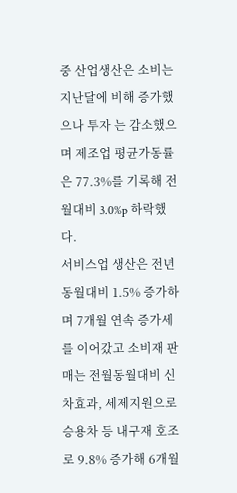중 산업생산은 소비는 지난달에 비해 증가했으나 투자 는 감소했으며 제조업 평균가동률은 77.3%를 기록해 전월대비 3.0%p 하락했다.
서비스업 생산은 전년동월대비 1.5% 증가하며 7개월 연속 증가세를 이어갔고 소비재 판매는 전월동월대비 신차효과, 세제지원으로 승용차 등 내구재 호조로 9.8% 증가해 6개월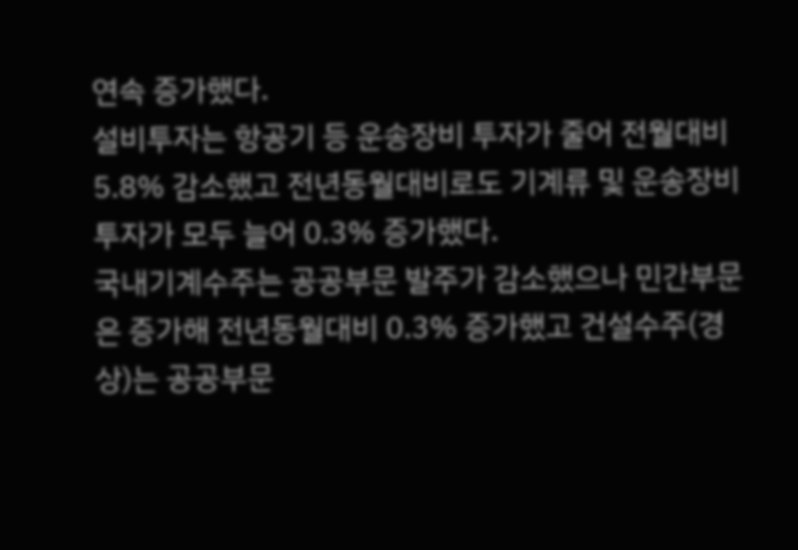연속 증가했다.
설비투자는 항공기 등 운송장비 투자가 줄어 전월대비 5.8% 감소했고 전년동월대비로도 기계류 및 운송장비 투자가 모두 늘어 0.3% 증가했다.
국내기계수주는 공공부문 발주가 감소했으나 민간부문은 증가해 전년동월대비 0.3% 증가했고 건설수주(경상)는 공공부문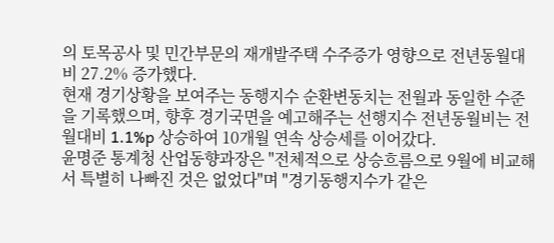의 토목공사 및 민간부문의 재개발주택 수주증가 영향으로 전년동월대비 27.2% 증가했다.
현재 경기상황을 보여주는 동행지수 순환변동치는 전월과 동일한 수준을 기록했으며, 향후 경기국면을 예고해주는 선행지수 전년동월비는 전월대비 1.1%p 상승하여 10개월 연속 상승세를 이어갔다.
윤명준 통계청 산업동향과장은 "전체적으로 상승흐름으로 9월에 비교해서 특별히 나빠진 것은 없었다"며 "경기동행지수가 같은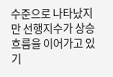수준으로 나타났지만 선행지수가 상승흐름을 이어가고 있기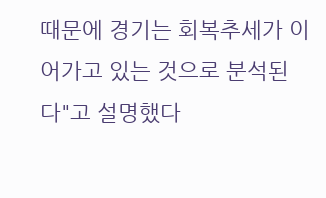때문에 경기는 회복추세가 이어가고 있는 것으로 분석된다"고 설명했다